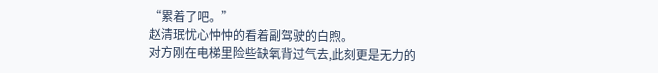“累着了吧。”
赵清珉忧心忡忡的看着副驾驶的白煦。
对方刚在电梯里险些缺氧背过气去,此刻更是无力的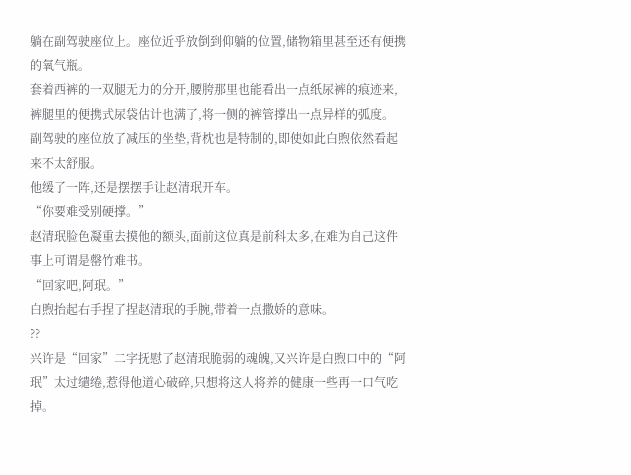躺在副驾驶座位上。座位近乎放倒到仰躺的位置,储物箱里甚至还有便携的氧气瓶。
套着西裤的一双腿无力的分开,腰胯那里也能看出一点纸尿裤的痕迹来,裤腿里的便携式尿袋估计也满了,将一侧的裤管撑出一点异样的弧度。
副驾驶的座位放了减压的坐垫,背枕也是特制的,即使如此白煦依然看起来不太舒服。
他缓了一阵,还是摆摆手让赵清珉开车。
“你要难受别硬撑。”
赵清珉脸色凝重去摸他的额头,面前这位真是前科太多,在难为自己这件事上可谓是罄竹难书。
“回家吧,阿珉。”
白煦抬起右手捏了捏赵清珉的手腕,带着一点撒娇的意味。
??
兴许是“回家”二字抚慰了赵清珉脆弱的魂魄,又兴许是白煦口中的“阿珉”太过缱绻,惹得他道心破碎,只想将这人将养的健康一些再一口气吃掉。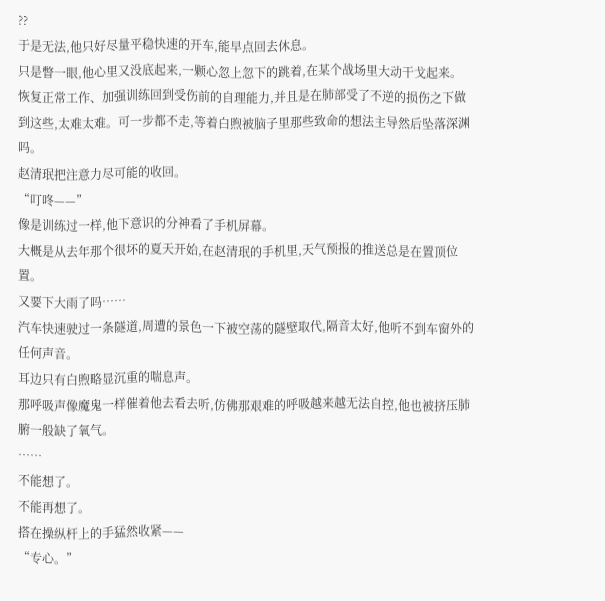??
于是无法,他只好尽量平稳快速的开车,能早点回去休息。
只是瞥一眼,他心里又没底起来,一颗心忽上忽下的跳着,在某个战场里大动干戈起来。
恢复正常工作、加强训练回到受伤前的自理能力,并且是在肺部受了不逆的损伤之下做到这些,太难太难。可一步都不走,等着白煦被脑子里那些致命的想法主导然后坠落深渊吗。
赵清珉把注意力尽可能的收回。
“叮咚——”
像是训练过一样,他下意识的分神看了手机屏幕。
大概是从去年那个很坏的夏天开始,在赵清珉的手机里,天气预报的推送总是在置顶位置。
又要下大雨了吗……
汽车快速驶过一条隧道,周遭的景色一下被空荡的隧壁取代,隔音太好,他听不到车窗外的任何声音。
耳边只有白煦略显沉重的喘息声。
那呼吸声像魔鬼一样催着他去看去听,仿佛那艰难的呼吸越来越无法自控,他也被挤压肺腑一般缺了氧气。
……
不能想了。
不能再想了。
搭在操纵杆上的手猛然收紧——
“专心。”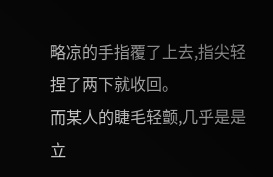略凉的手指覆了上去,指尖轻捏了两下就收回。
而某人的睫毛轻颤,几乎是是立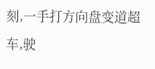刻,一手打方向盘变道超车,驶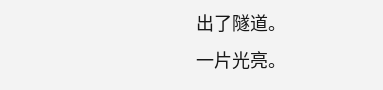出了隧道。
一片光亮。